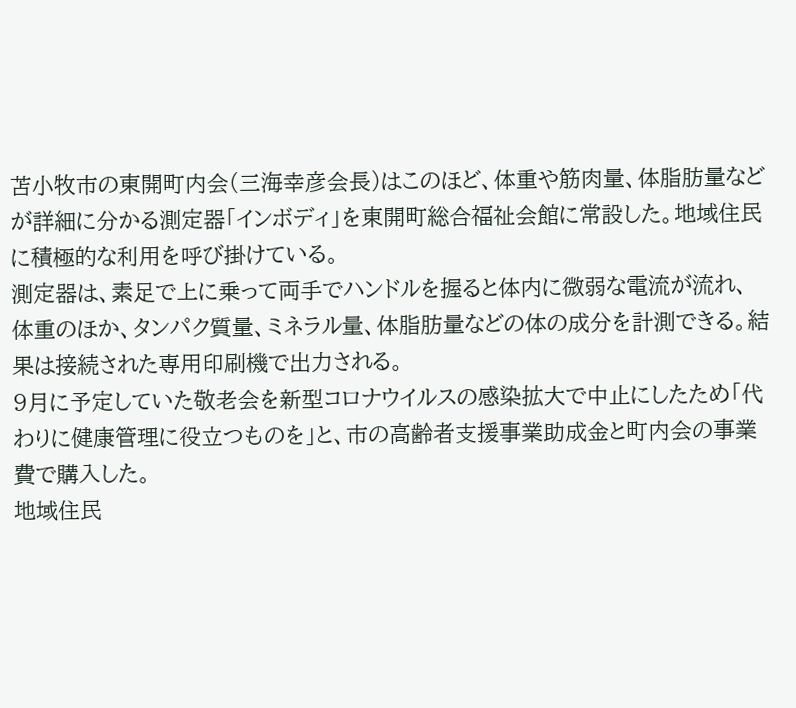苫小牧市の東開町内会(三海幸彦会長)はこのほど、体重や筋肉量、体脂肪量などが詳細に分かる測定器「インボディ」を東開町総合福祉会館に常設した。地域住民に積極的な利用を呼び掛けている。
測定器は、素足で上に乗って両手でハンドルを握ると体内に微弱な電流が流れ、体重のほか、タンパク質量、ミネラル量、体脂肪量などの体の成分を計測できる。結果は接続された専用印刷機で出力される。
9月に予定していた敬老会を新型コロナウイルスの感染拡大で中止にしたため「代わりに健康管理に役立つものを」と、市の高齢者支援事業助成金と町内会の事業費で購入した。
地域住民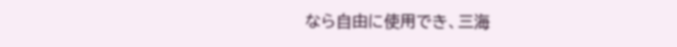なら自由に使用でき、三海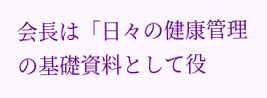会長は「日々の健康管理の基礎資料として役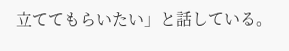立ててもらいたい」と話している。